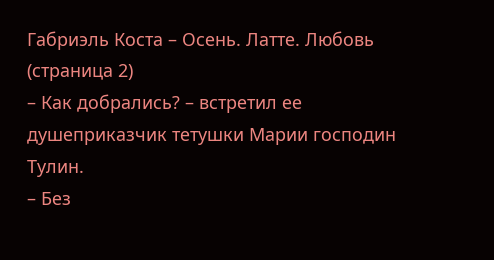Габриэль Коста – Осень. Латте. Любовь (страница 2)
– Как добрались? – встретил ее душеприказчик тетушки Марии господин Тулин.
– Без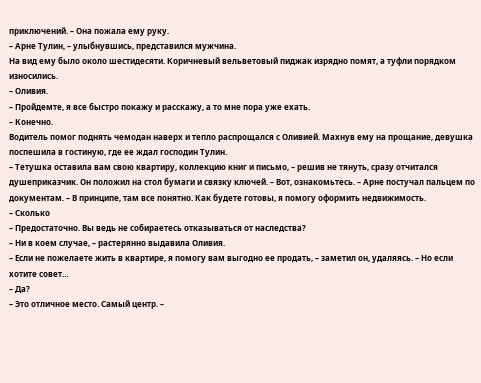приключений. – Она пожала ему руку.
– Арне Тулин, – улыбнувшись, представился мужчина.
На вид ему было около шестидесяти. Коричневый вельветовый пиджак изрядно помят, а туфли порядком износились.
– Оливия.
– Пройдемте, я все быстро покажу и расскажу, а то мне пора уже ехать.
– Конечно.
Водитель помог поднять чемодан наверх и тепло распрощался с Оливией. Махнув ему на прощание, девушка поспешила в гостиную, где ее ждал господин Тулин.
– Тетушка оставила вам свою квартиру, коллекцию книг и письмо, – решив не тянуть, сразу отчитался душеприказчик. Он положил на стол бумаги и связку ключей. – Вот, ознакомьтесь. – Арне постучал пальцем по документам. – В принципе, там все понятно. Как будете готовы, я помогу оформить недвижимость.
– Сколько
– Предостаточно. Вы ведь не собираетесь отказываться от наследства?
– Ни в коем случае, – растерянно выдавила Оливия.
– Если не пожелаете жить в квартире, я помогу вам выгодно ее продать, – заметил он, удаляясь. – Но если хотите совет…
– Да?
– Это отличное место. Самый центр. –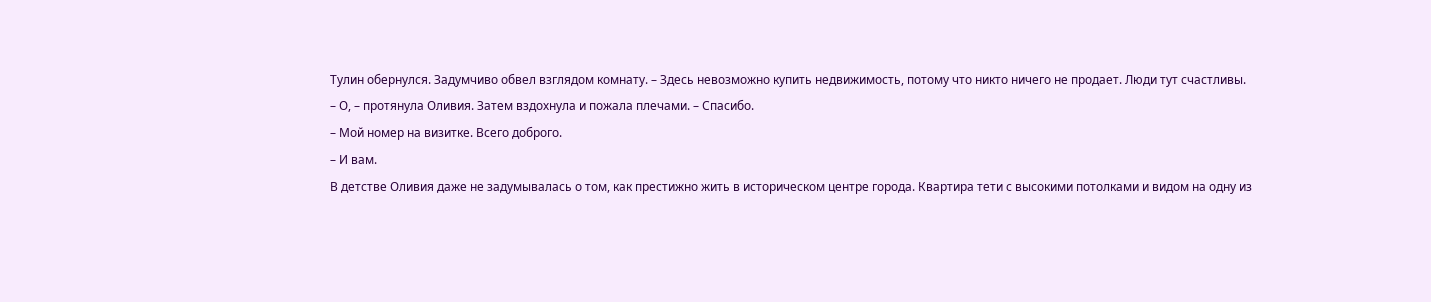Тулин обернулся. Задумчиво обвел взглядом комнату. – Здесь невозможно купить недвижимость, потому что никто ничего не продает. Люди тут счастливы.
– О, – протянула Оливия. Затем вздохнула и пожала плечами. – Спасибо.
– Мой номер на визитке. Всего доброго.
– И вам.
В детстве Оливия даже не задумывалась о том, как престижно жить в историческом центре города. Квартира тети с высокими потолками и видом на одну из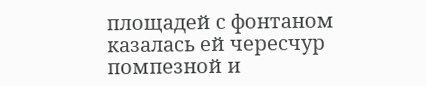площадей с фонтаном казалась ей чересчур помпезной и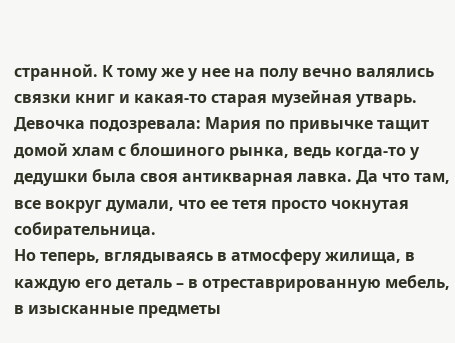странной. К тому же у нее на полу вечно валялись связки книг и какая-то старая музейная утварь. Девочка подозревала: Мария по привычке тащит домой хлам с блошиного рынка, ведь когда-то у дедушки была своя антикварная лавка. Да что там, все вокруг думали, что ее тетя просто чокнутая собирательница.
Но теперь, вглядываясь в атмосферу жилища, в каждую его деталь – в отреставрированную мебель, в изысканные предметы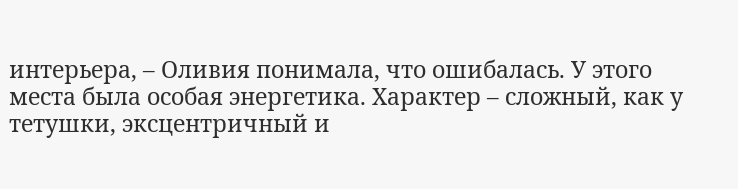интерьера, – Оливия понимала, что ошибалась. У этого места была особая энергетика. Характер – сложный, как у тетушки, эксцентричный и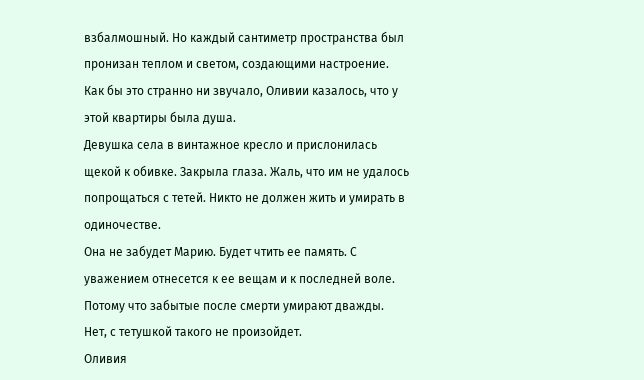взбалмошный. Но каждый сантиметр пространства был пронизан теплом и светом, создающими настроение. Как бы это странно ни звучало, Оливии казалось, что у этой квартиры была душа.
Девушка села в винтажное кресло и прислонилась щекой к обивке. Закрыла глаза. Жаль, что им не удалось попрощаться с тетей. Никто не должен жить и умирать в одиночестве.
Она не забудет Марию. Будет чтить ее память. С уважением отнесется к ее вещам и к последней воле. Потому что забытые после смерти умирают дважды. Нет, с тетушкой такого не произойдет.
Оливия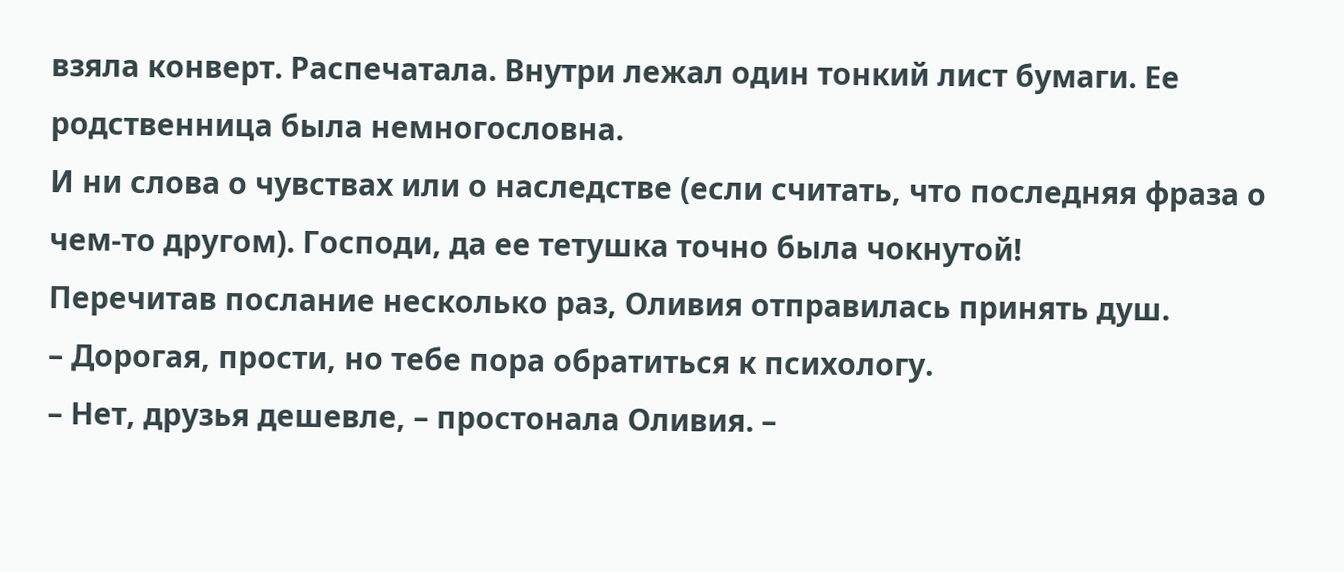взяла конверт. Распечатала. Внутри лежал один тонкий лист бумаги. Ее родственница была немногословна.
И ни слова о чувствах или о наследстве (если считать, что последняя фраза о чем-то другом). Господи, да ее тетушка точно была чокнутой!
Перечитав послание несколько раз, Оливия отправилась принять душ.
– Дорогая, прости, но тебе пора обратиться к психологу.
– Нет, друзья дешевле, – простонала Оливия. –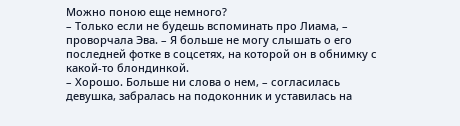Можно поною еще немного?
– Только если не будешь вспоминать про Лиама, – проворчала Эва. – Я больше не могу слышать о его последней фотке в соцсетях, на которой он в обнимку с какой-то блондинкой.
– Хорошо. Больше ни слова о нем, – согласилась девушка, забралась на подоконник и уставилась на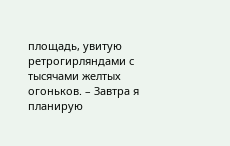площадь, увитую ретрогирляндами с тысячами желтых огоньков. – Завтра я планирую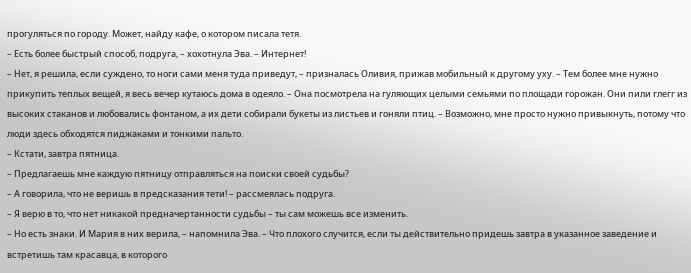прогуляться по городу. Может, найду кафе, о котором писала тетя.
– Есть более быстрый способ, подруга, – хохотнула Эва. – Интернет!
– Нет, я решила, если суждено, то ноги сами меня туда приведут, – призналась Оливия, прижав мобильный к другому уху. – Тем более мне нужно прикупить теплых вещей, я весь вечер кутаюсь дома в одеяло. – Она посмотрела на гуляющих целыми семьями по площади горожан. Они пили глегг из высоких стаканов и любовались фонтаном, а их дети собирали букеты из листьев и гоняли птиц. – Возможно, мне просто нужно привыкнуть, потому что люди здесь обходятся пиджаками и тонкими пальто.
– Кстати, завтра пятница.
– Предлагаешь мне каждую пятницу отправляться на поиски своей судьбы?
– А говорила, что не веришь в предсказания тети! – рассмеялась подруга.
– Я верю в то, что нет никакой предначертанности судьбы – ты сам можешь все изменить.
– Но есть знаки. И Мария в них верила, – напомнила Эва. – Что плохого случится, если ты действительно придешь завтра в указанное заведение и встретишь там красавца, в которого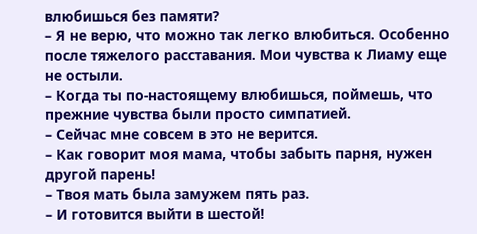влюбишься без памяти?
– Я не верю, что можно так легко влюбиться. Особенно после тяжелого расставания. Мои чувства к Лиаму еще не остыли.
– Когда ты по-настоящему влюбишься, поймешь, что прежние чувства были просто симпатией.
– Сейчас мне совсем в это не верится.
– Как говорит моя мама, чтобы забыть парня, нужен другой парень!
– Твоя мать была замужем пять раз.
– И готовится выйти в шестой!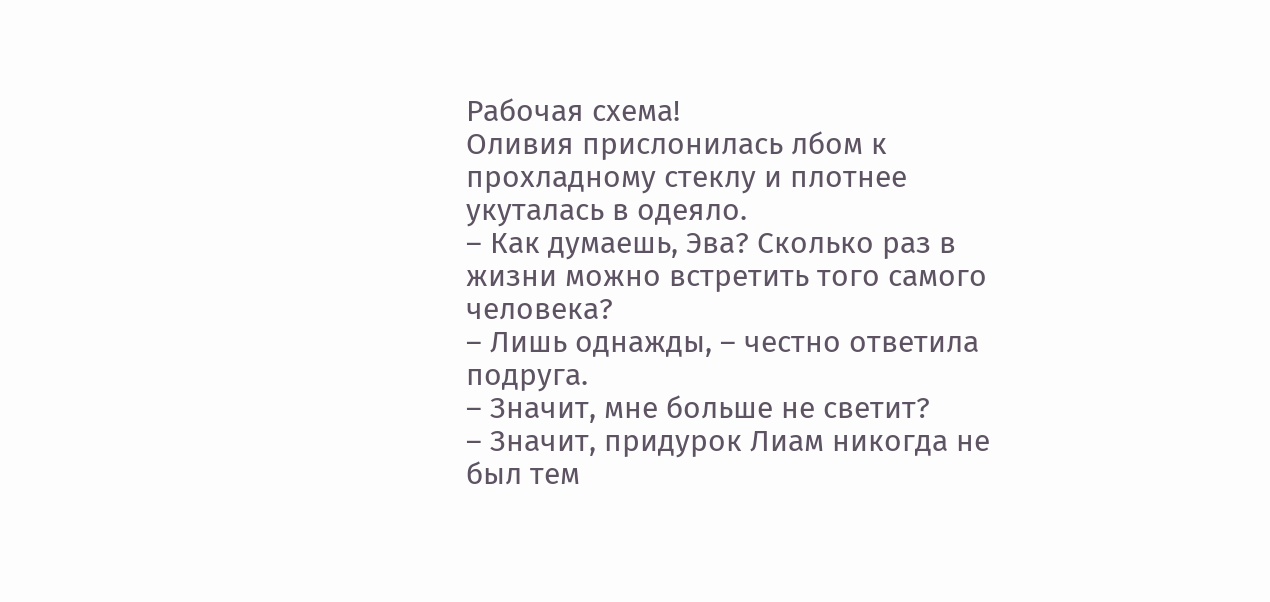Рабочая схема!
Оливия прислонилась лбом к прохладному стеклу и плотнее укуталась в одеяло.
– Как думаешь, Эва? Сколько раз в жизни можно встретить того самого человека?
– Лишь однажды, – честно ответила подруга.
– Значит, мне больше не светит?
– Значит, придурок Лиам никогда не был тем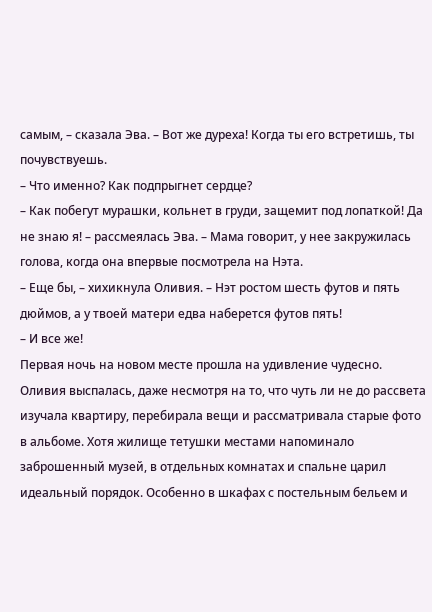самым, – сказала Эва. – Вот же дуреха! Когда ты его встретишь, ты почувствуешь.
– Что именно? Как подпрыгнет сердце?
– Как побегут мурашки, кольнет в груди, защемит под лопаткой! Да не знаю я! – рассмеялась Эва. – Мама говорит, у нее закружилась голова, когда она впервые посмотрела на Нэта.
– Еще бы, – хихикнула Оливия. – Нэт ростом шесть футов и пять дюймов, а у твоей матери едва наберется футов пять!
– И все же!
Первая ночь на новом месте прошла на удивление чудесно. Оливия выспалась, даже несмотря на то, что чуть ли не до рассвета изучала квартиру, перебирала вещи и рассматривала старые фото в альбоме. Хотя жилище тетушки местами напоминало заброшенный музей, в отдельных комнатах и спальне царил идеальный порядок. Особенно в шкафах с постельным бельем и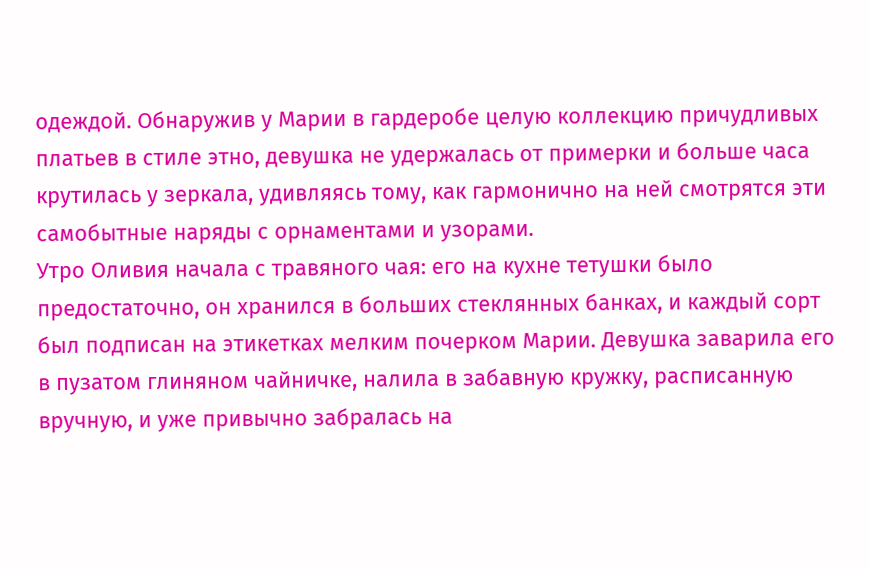одеждой. Обнаружив у Марии в гардеробе целую коллекцию причудливых платьев в стиле этно, девушка не удержалась от примерки и больше часа крутилась у зеркала, удивляясь тому, как гармонично на ней смотрятся эти самобытные наряды с орнаментами и узорами.
Утро Оливия начала с травяного чая: его на кухне тетушки было предостаточно, он хранился в больших стеклянных банках, и каждый сорт был подписан на этикетках мелким почерком Марии. Девушка заварила его в пузатом глиняном чайничке, налила в забавную кружку, расписанную вручную, и уже привычно забралась на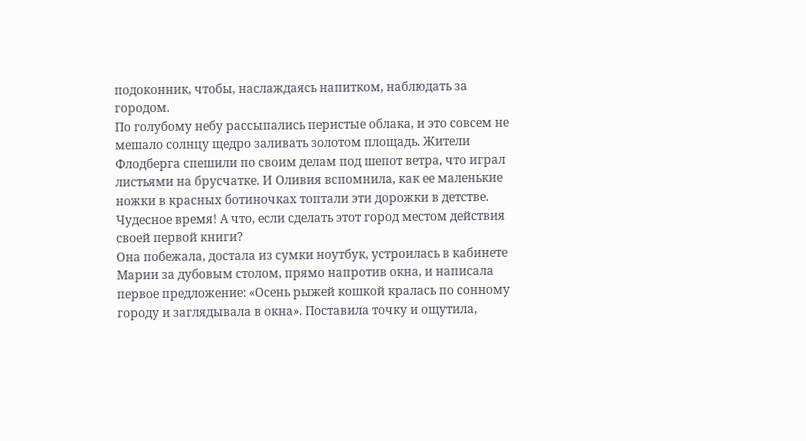подоконник, чтобы, наслаждаясь напитком, наблюдать за городом.
По голубому небу рассыпались перистые облака, и это совсем не мешало солнцу щедро заливать золотом площадь. Жители Флодберга спешили по своим делам под шепот ветра, что играл листьями на брусчатке. И Оливия вспомнила, как ее маленькие ножки в красных ботиночках топтали эти дорожки в детстве. Чудесное время! А что, если сделать этот город местом действия своей первой книги?
Она побежала, достала из сумки ноутбук, устроилась в кабинете Марии за дубовым столом, прямо напротив окна, и написала первое предложение: «Осень рыжей кошкой кралась по сонному городу и заглядывала в окна». Поставила точку и ощутила,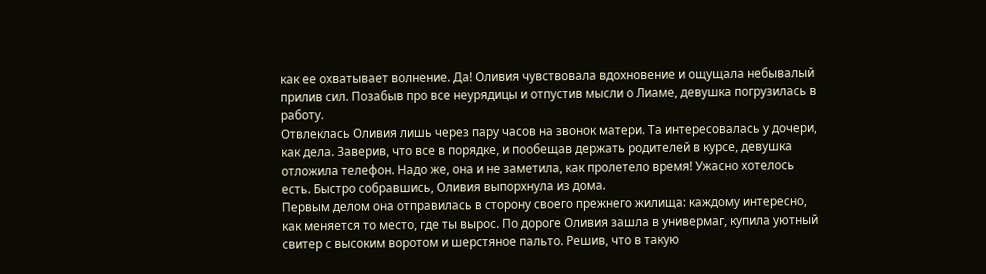как ее охватывает волнение. Да! Оливия чувствовала вдохновение и ощущала небывалый прилив сил. Позабыв про все неурядицы и отпустив мысли о Лиаме, девушка погрузилась в работу.
Отвлеклась Оливия лишь через пару часов на звонок матери. Та интересовалась у дочери, как дела. Заверив, что все в порядке, и пообещав держать родителей в курсе, девушка отложила телефон. Надо же, она и не заметила, как пролетело время! Ужасно хотелось есть. Быстро собравшись, Оливия выпорхнула из дома.
Первым делом она отправилась в сторону своего прежнего жилища: каждому интересно, как меняется то место, где ты вырос. По дороге Оливия зашла в универмаг, купила уютный свитер с высоким воротом и шерстяное пальто. Решив, что в такую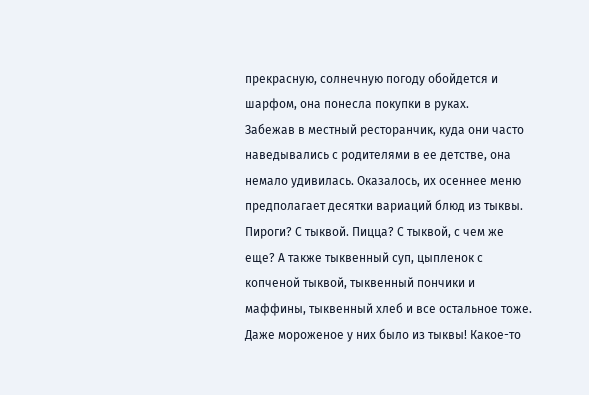прекрасную, солнечную погоду обойдется и шарфом, она понесла покупки в руках.
Забежав в местный ресторанчик, куда они часто наведывались с родителями в ее детстве, она немало удивилась. Оказалось, их осеннее меню предполагает десятки вариаций блюд из тыквы. Пироги? С тыквой. Пицца? С тыквой, с чем же еще? А также тыквенный суп, цыпленок с копченой тыквой, тыквенный пончики и маффины, тыквенный хлеб и все остальное тоже. Даже мороженое у них было из тыквы! Какое-то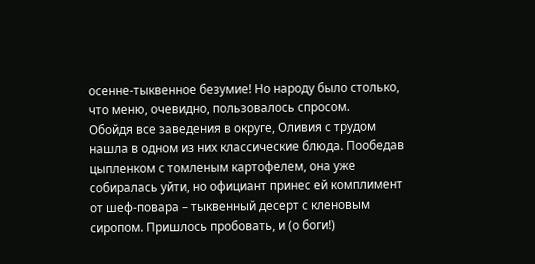осенне-тыквенное безумие! Но народу было столько, что меню, очевидно, пользовалось спросом.
Обойдя все заведения в округе, Оливия с трудом нашла в одном из них классические блюда. Пообедав цыпленком с томленым картофелем, она уже собиралась уйти, но официант принес ей комплимент от шеф-повара – тыквенный десерт с кленовым сиропом. Пришлось пробовать, и (о боги!)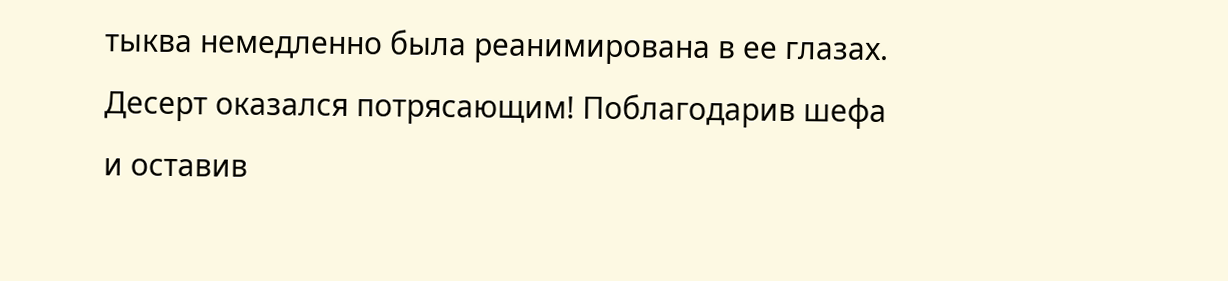тыква немедленно была реанимирована в ее глазах. Десерт оказался потрясающим! Поблагодарив шефа и оставив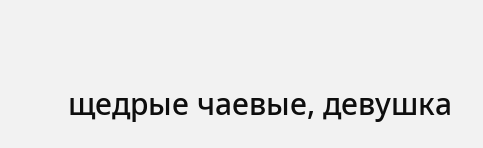щедрые чаевые, девушка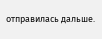отправилась дальше.